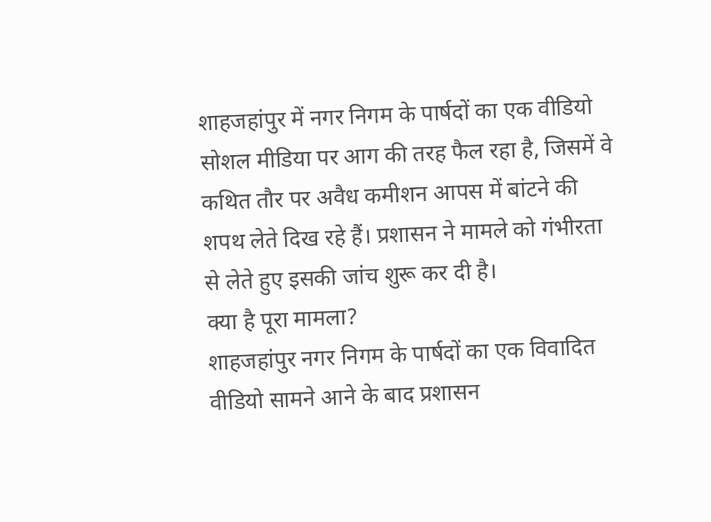शाहजहांपुर में नगर निगम के पार्षदों का एक वीडियो सोशल मीडिया पर आग की तरह फैल रहा है, जिसमें वे कथित तौर पर अवैध कमीशन आपस में बांटने की शपथ लेते दिख रहे हैं। प्रशासन ने मामले को गंभीरता से लेते हुए इसकी जांच शुरू कर दी है।
क्या है पूरा मामला?
शाहजहांपुर नगर निगम के पार्षदों का एक विवादित वीडियो सामने आने के बाद प्रशासन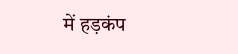में हड़कंप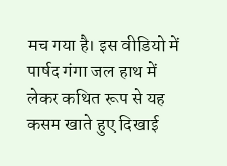मच गया है। इस वीडियो में पार्षद गंगा जल हाथ में लेकर कथित रूप से यह कसम खाते हुए दिखाई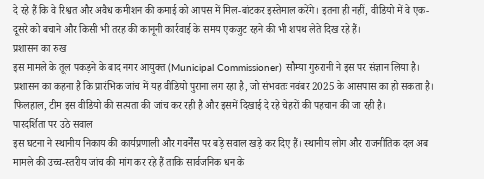दे रहे हैं कि वे रिश्वत और अवैध कमीशन की कमाई को आपस में मिल-बांटकर इस्तेमाल करेंगे। इतना ही नहीं, वीडियो में वे एक-दूसरे को बचाने और किसी भी तरह की कानूनी कार्रवाई के समय एकजुट रहने की भी शपथ लेते दिख रहे हैं।
प्रशासन का रुख
इस मामले के तूल पकड़ने के बाद नगर आयुक्त (Municipal Commissioner) सौम्या गुरुरानी ने इस पर संज्ञान लिया है। प्रशासन का कहना है कि प्रारंभिक जांच में यह वीडियो पुराना लग रहा है, जो संभवतः नवंबर 2025 के आसपास का हो सकता है। फिलहाल, टीम इस वीडियो की सत्यता की जांच कर रही है और इसमें दिखाई दे रहे चेहरों की पहचान की जा रही है।
पारदर्शिता पर उठे सवाल
इस घटना ने स्थानीय निकाय की कार्यप्रणाली और गवर्नेंस पर बड़े सवाल खड़े कर दिए हैं। स्थानीय लोग और राजनीतिक दल अब मामले की उच्च-स्तरीय जांच की मांग कर रहे हैं ताकि सार्वजनिक धन के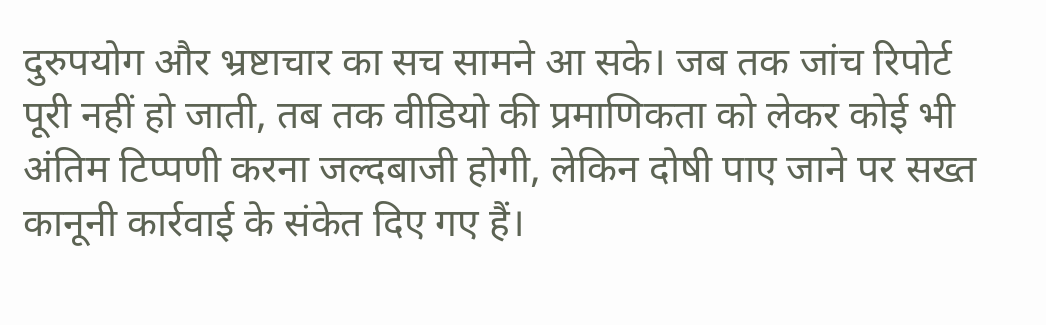दुरुपयोग और भ्रष्टाचार का सच सामने आ सके। जब तक जांच रिपोर्ट पूरी नहीं हो जाती, तब तक वीडियो की प्रमाणिकता को लेकर कोई भी अंतिम टिप्पणी करना जल्दबाजी होगी, लेकिन दोषी पाए जाने पर सख्त कानूनी कार्रवाई के संकेत दिए गए हैं।